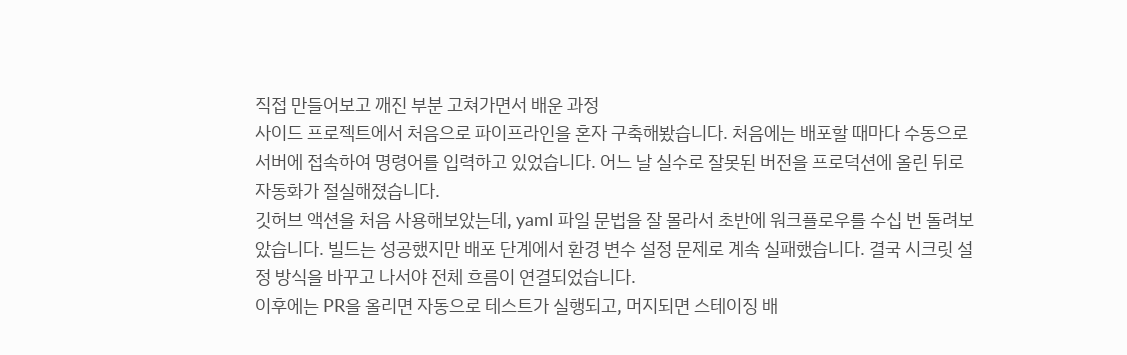직접 만들어보고 깨진 부분 고쳐가면서 배운 과정
사이드 프로젝트에서 처음으로 파이프라인을 혼자 구축해봤습니다. 처음에는 배포할 때마다 수동으로 서버에 접속하여 명령어를 입력하고 있었습니다. 어느 날 실수로 잘못된 버전을 프로덕션에 올린 뒤로 자동화가 절실해졌습니다.
깃허브 액션을 처음 사용해보았는데, yaml 파일 문법을 잘 몰라서 초반에 워크플로우를 수십 번 돌려보았습니다. 빌드는 성공했지만 배포 단계에서 환경 변수 설정 문제로 계속 실패했습니다. 결국 시크릿 설정 방식을 바꾸고 나서야 전체 흐름이 연결되었습니다.
이후에는 PR을 올리면 자동으로 테스트가 실행되고, 머지되면 스테이징 배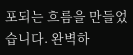포되는 흐름을 만들었습니다. 완벽하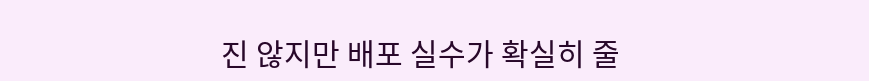진 않지만 배포 실수가 확실히 줄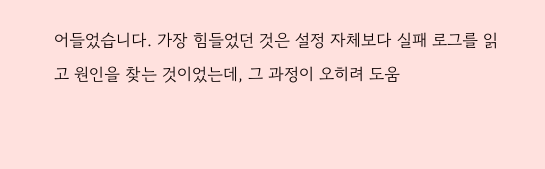어들었습니다. 가장 힘들었던 것은 설정 자체보다 실패 로그를 읽고 원인을 찾는 것이었는데, 그 과정이 오히려 도움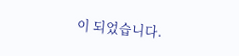이 되었습니다.